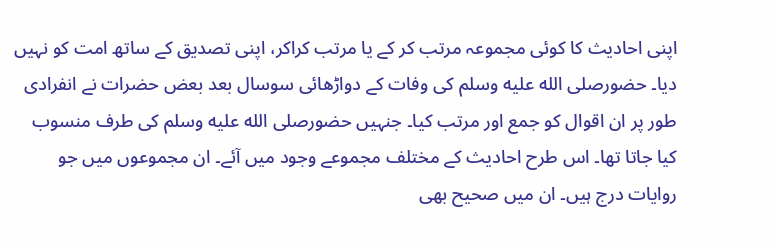اپنی احادیث کا کوئی مجموعہ مرتب کر کے یا مرتب کراکر، اپنی تصدیق کے ساتھ امت کو نہیں دیا۔ حضورصلى الله عليه وسلم کی وفات کے دواڑھائی سوسال بعد بعض حضرات نے انفرادی طور پر ان اقوال کو جمع اور مرتب کیا۔ جنہیں حضورصلى الله عليه وسلم کی طرف منسوب کیا جاتا تھا۔ اس طرح احادیث کے مختلف مجموعے وجود میں آئے۔ ان مجموعوں میں جو روایات درج ہیں۔ ان میں صحیح بھی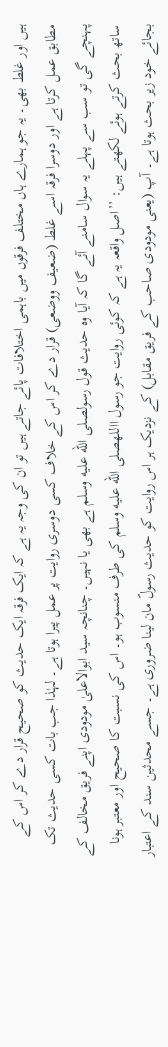ہیں اور غلط بھی۔ یہ جو ہمارے ہاں مختلف فرقوں میں باہمی اختلافات پائے جاتے ہیں تو ان کی وجہ یہ ہے کہ ایک فرقہ ایک حدیث کو صحیح قرار دے کر اس کے مطابق عمل کرتا ہے اور دوسرا فرقہ اسے غلط (ضعیف ووضعی) قرار دے کر اس کے خلاف کسی دوسری روایت پر عمل پیرا ہوتا ہے۔ لہٰذا جب بات کسی حدیث تک پہنچے گی تو سب سے پہلے یہ سوال سامنے آئے گا کہ آیا وہ حدیث قول رسولصلى الله عليه وسلم ہے بھی یا نہیں۔ چنانچہ سید ابوالاعلیٰ مودودی اپنے فریق مخالف کے ساتھ بحث کرتے ہوئے لکھتے ہیں: ’’اصل واقعہ یہ ہے کہ کوئی روایت جو رسول االلهصلى الله عليه وسلم کی طرف منسوب ہو۔ اس کی نسبت کا صحیح اور معتبر ہونا بجائے خود زیر بحث ہوتا ہے۔ آپ (یعنی مودودی صاحب کے فریق مقابل) کے نزدیک ہر اس روایت کو حدیث رسولؐ مان لینا ضروری ہے۔ جسے محدثین سند کے اعتبار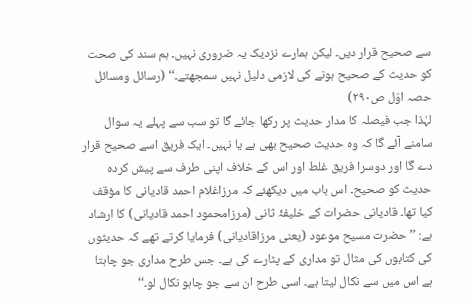سے صحیح قرار دیں۔ لیکن ہمارے نزدیک یہ ضروری نہیں۔ ہم سند کی صحت کو حدیث کے صحیح ہونے کی لازمی دلیل نہیں سمجھتے۔‘‘ (رسائل ومسائل حصہ اوّل ص۲۹۰)
لہٰذا جب فیصلہ کا مدار حدیث پر رکھا جائے گا تو سب سے پہلے یہ سوال سامنے آئے گا کہ وہ حدیث صحیح بھی ہے یا نہیں۔ ایک فریق اسے صحیح قرار دے گا اور دوسرا فریق غلط اور اس کے خلاف اپنی طرف سے پیش کردہ حدیث کو صحیح۔ اس باب میں دیکھئے کہ مرزاغلام احمد قادیانی کا مؤقف کیا تھا۔ قادیانی حضرات کے خلیفۂ ثانی (مرزامحمود احمد قادیانی) کا ارشاد ہے: ’’حضرت مسیح موعود (یعنی مرزاقادیانی) فرمایا کرتے تھے کہ حدیثوں کی کتابوں کی مثال تو مداری کے پٹارے کی ہے۔ جس طرح مداری جو چاہتا ہے اس میں سے نکال لیتا ہے۔ اسی طرح ان سے جو چاہو نکال لو۔‘‘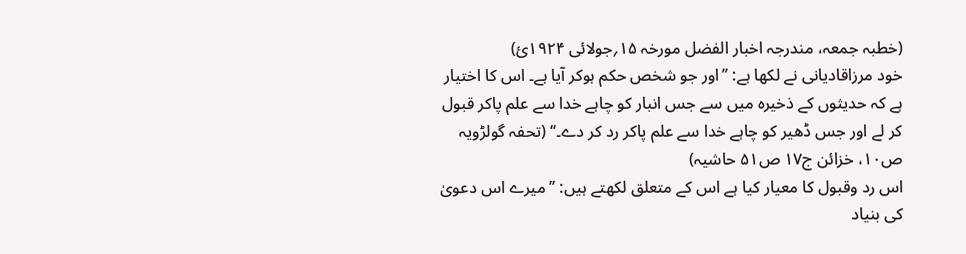(خطبہ جمعہ، مندرجہ اخبار الفضل مورخہ ۱۵؍جولائی ۱۹۲۴ئ)
خود مرزاقادیانی نے لکھا ہے: ’’اور جو شخص حکم ہوکر آیا ہے۔ اس کا اختیار ہے کہ حدیثوں کے ذخیرہ میں سے جس انبار کو چاہے خدا سے علم پاکر قبول کر لے اور جس ڈھیر کو چاہے خدا سے علم پاکر رد کر دے۔‘‘ (تحفہ گولڑویہ ص۱۰، خزائن ج۱۷ ص۵۱ حاشیہ)
اس رد وقبول کا معیار کیا ہے اس کے متعلق لکھتے ہیں: ’’میرے اس دعویٰ کی بنیاد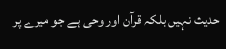حدیث نہیں بلکہ قرآن اور وحی ہے جو میرے پر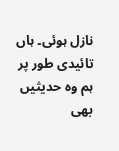نازل ہوئی۔ ہاں تائیدی طور پر ہم وہ حدیثیں بھی